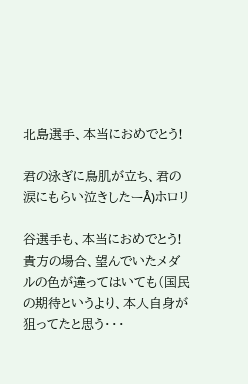北島選手、本当におめでとう!

君の泳ぎに鳥肌が立ち、君の涙にもらい泣きしたーÅ)ホロリ

谷選手も、本当におめでとう!貴方の場合、望んでいたメダルの色が違ってはいても(国民の期待というより、本人自身が狙ってたと思う・・・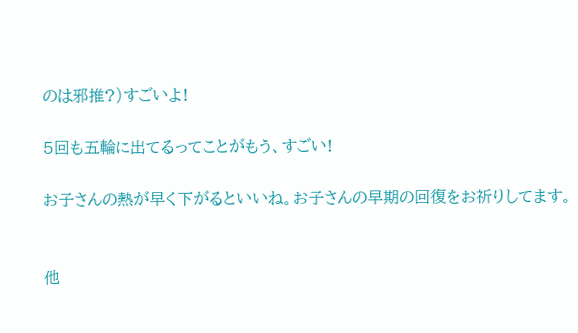のは邪推?)すごいよ!

5回も五輪に出てるってことがもう、すごい!

お子さんの熱が早く下がるといいね。お子さんの早期の回復をお祈りしてます。


他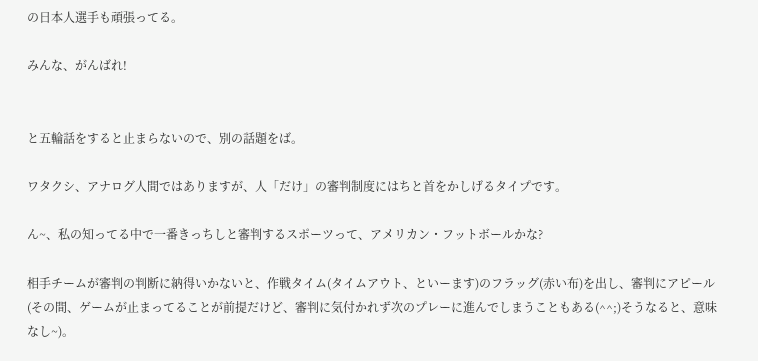の日本人選手も頑張ってる。

みんな、がんばれ!


と五輪話をすると止まらないので、別の話題をば。

ワタクシ、アナログ人間ではありますが、人「だけ」の審判制度にはちと首をかしげるタイプです。

ん~、私の知ってる中で一番きっちしと審判するスポーツって、アメリカン・フットボールかな?

相手チームが審判の判断に納得いかないと、作戦タイム(タイムアウト、といーます)のフラッグ(赤い布)を出し、審判にアピール(その間、ゲームが止まってることが前提だけど、審判に気付かれず次のプレーに進んでしまうこともある(^^;)そうなると、意味なし~)。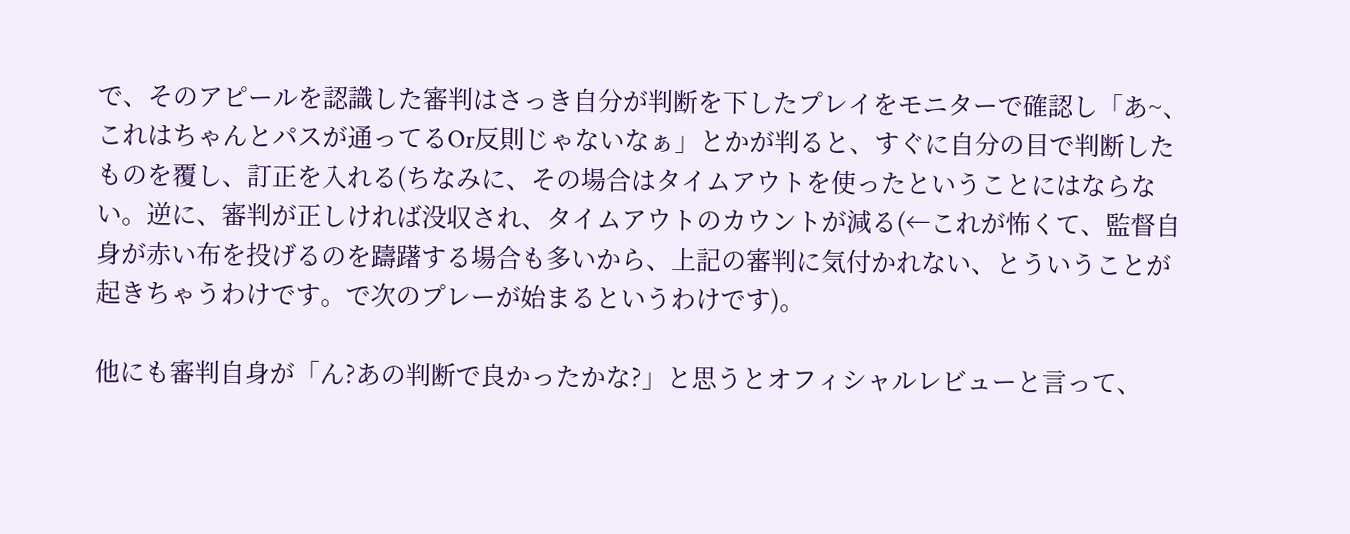で、そのアピールを認識した審判はさっき自分が判断を下したプレイをモニターで確認し「あ~、これはちゃんとパスが通ってるOr反則じゃないなぁ」とかが判ると、すぐに自分の目で判断したものを覆し、訂正を入れる(ちなみに、その場合はタイムアウトを使ったということにはならない。逆に、審判が正しければ没収され、タイムアウトのカウントが減る(←これが怖くて、監督自身が赤い布を投げるのを躊躇する場合も多いから、上記の審判に気付かれない、とういうことが起きちゃうわけです。で次のプレーが始まるというわけです)。

他にも審判自身が「ん?あの判断で良かったかな?」と思うとオフィシャルレビューと言って、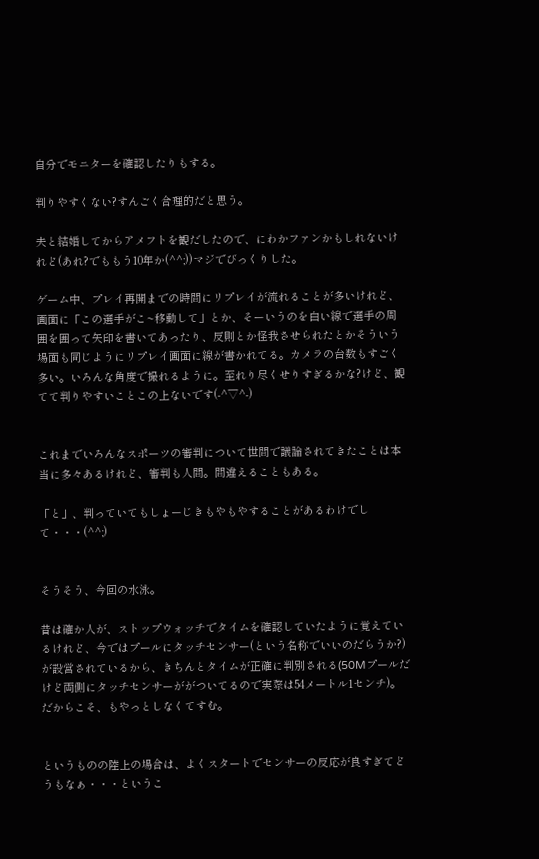自分でモニターを確認したりもする。

判りやすくない?すんごく合理的だと思う。

夫と結婚してからアメフトを観だしたので、にわかファンかもしれないけれど(あれ?でももう10年か(^^;))マジでびっくりした。

ゲーム中、プレイ再開までの時間にリプレイが流れることが多いけれど、画面に「この選手がこ~移動して」とか、そーいうのを白い線で選手の周囲を囲って矢印を書いてあったり、反則とか怪我させられたとかそういう場面も同じようにリプレイ画面に線が書かれてる。カメラの台数もすごく多い。いろんな角度で撮れるように。至れり尽くせりすぎるかな?けど、観てて判りやすいことこの上ないです(‐^▽^‐)


これまでいろんなスポーツの審判について世間で議論されてきたことは本当に多々あるけれど、審判も人間。間違えることもある。

「と」、判っていてもしょーじきもやもやすることがあるわけでして・・・(^^;)


そうそう、今回の水泳。

昔は確か人が、ストップウォッチでタイムを確認していたように覚えているけれど、今ではプールにタッチセンサー(という名称でいいのだらうか?)が設営されているから、きちんとタイムが正確に判別される(50Mプールだけど両側にタッチセンサーががついてるので実際は54メートル1センチ)。だからこそ、もやっとしなくてすむ。


というものの陸上の場合は、よくスタートでセンサーの反応が良すぎてどうもなぁ・・・というこ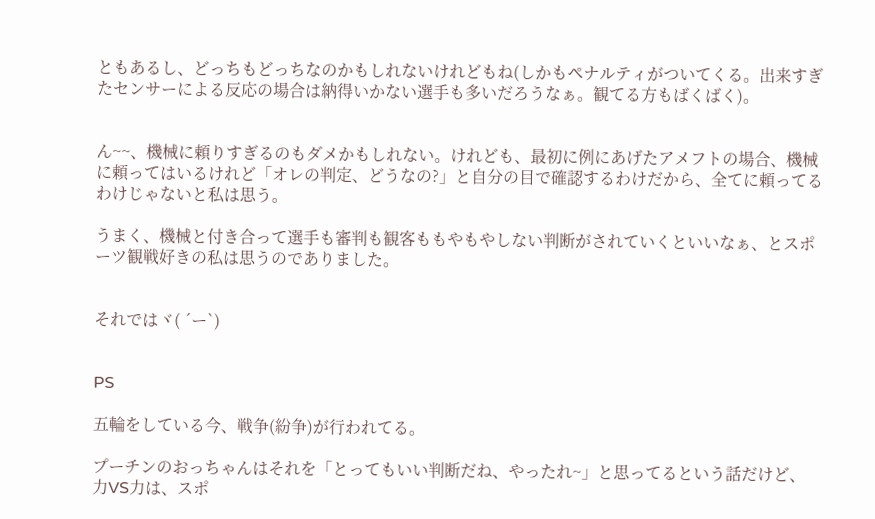ともあるし、どっちもどっちなのかもしれないけれどもね(しかもペナルティがついてくる。出来すぎたセンサーによる反応の場合は納得いかない選手も多いだろうなぁ。観てる方もばくばく)。


ん~~、機械に頼りすぎるのもダメかもしれない。けれども、最初に例にあげたアメフトの場合、機械に頼ってはいるけれど「オレの判定、どうなの?」と自分の目で確認するわけだから、全てに頼ってるわけじゃないと私は思う。

うまく、機械と付き合って選手も審判も観客ももやもやしない判断がされていくといいなぁ、とスポーツ観戦好きの私は思うのでありました。


それではヾ( ´ー`)


PS

五輪をしている今、戦争(紛争)が行われてる。

プーチンのおっちゃんはそれを「とってもいい判断だね、やったれ~」と思ってるという話だけど、力VS力は、スポ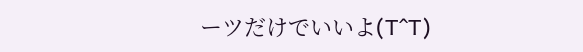ーツだけでいいよ(T^T)